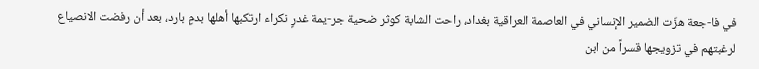في فا-جعة هزّت الضمير الإنساني في العاصمة العراقية بغداد، راحت الشابة كوثر ضحية جر-يمة غدرٍ نكراء ارتكبها أهلها بدمٍ بارد، بعد أن رفضت الانصياع لرغبتهم في تزويجها قسراً من ابن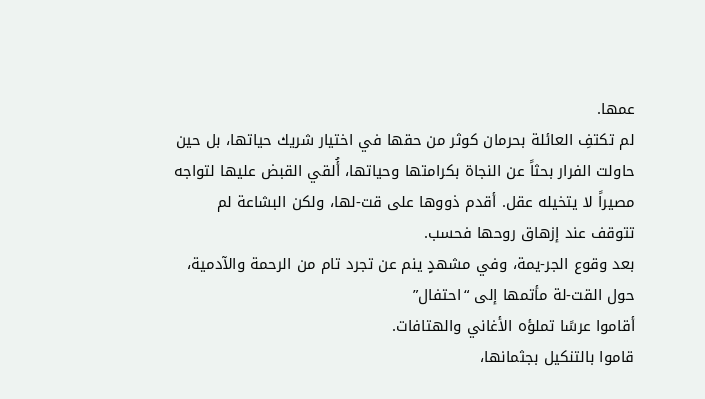عمها.
لم تكتفِ العائلة بحرمان كوثر من حقها في اختيار شريك حياتها، بل حين حاولت الفرار بحثاً عن النجاة بكرامتها وحياتها، أُلقي القبض عليها لتواجه مصيراً لا يتخيله عقل. أقدم ذووها على قت-لها، ولكن البشاعة لم تتوقف عند إزهاق روحها فحسب.
بعد وقوع الجر-يمة، وفي مشهدٍ ينم عن تجرد تام من الرحمة والآدمية، حول القت-لة مأتمها إلى “احتفال”
أقاموا عرسًا تملؤه الأغاني والهتافات.
قاموا بالتنكيل بجثمانها،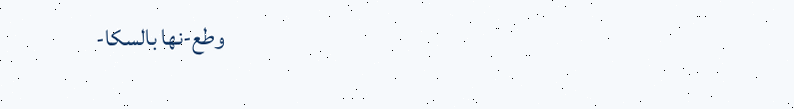وطع-نها بالسكا-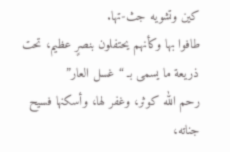كين وتشويه جث-تها.
طافوا بها وكأنهم يحتفلون بنصرٍ عظيم، تحت ذريعة ما يسمى بـ “غسل العار”
رحم الله كوثر، وغفر لها، وأسكنها فسيح جناته،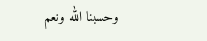وحسبنا الله ونعم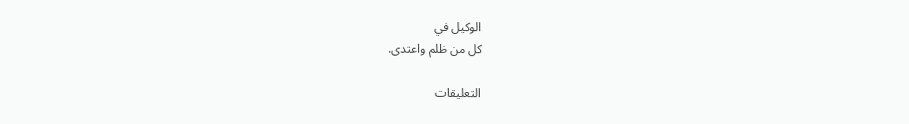الوكيل في
كل من ظلم واعتدى.

التعليقات